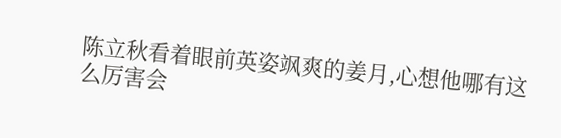陈立秋看着眼前英姿飒爽的姜月,心想他哪有这么厉害会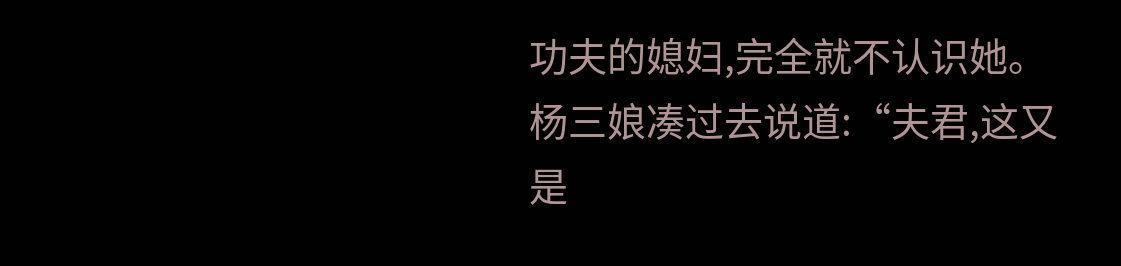功夫的媳妇,完全就不认识她。
杨三娘凑过去说道:“夫君,这又是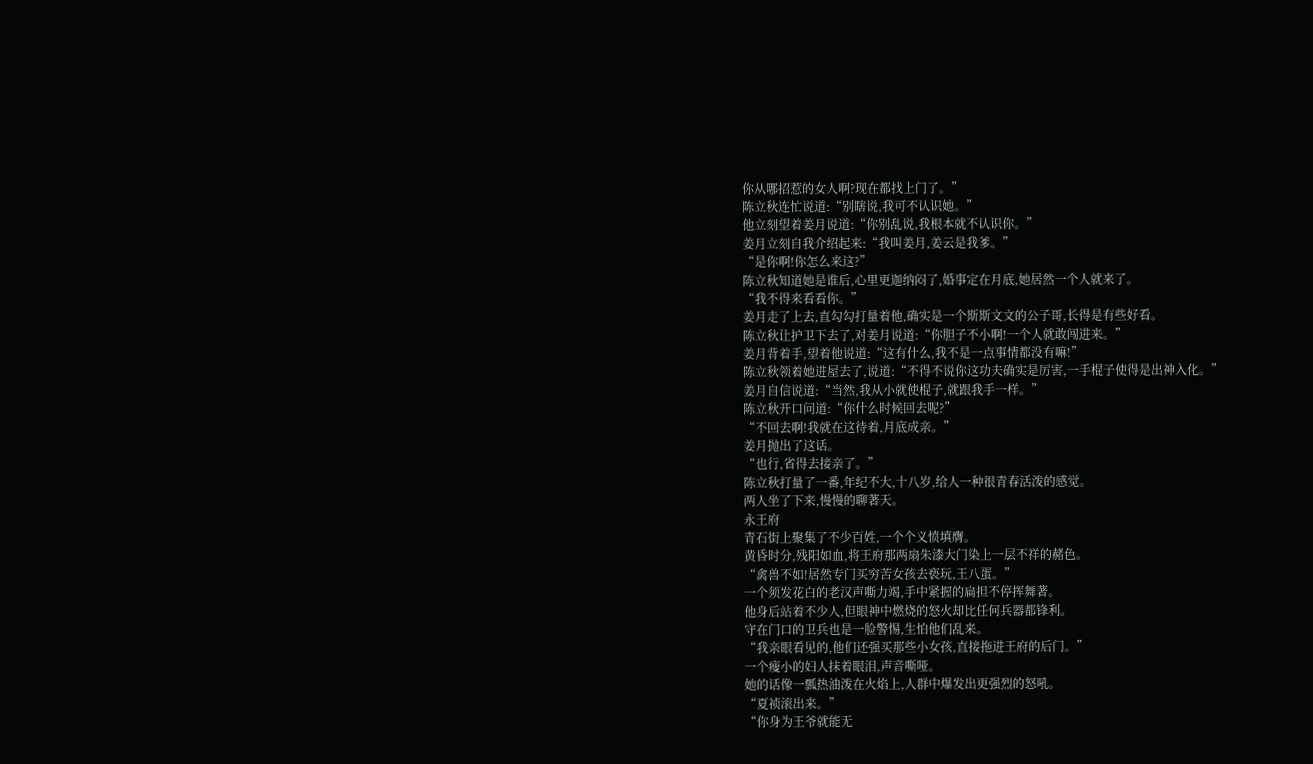你从哪招惹的女人啊?现在都找上门了。”
陈立秋连忙说道:“别瞎说,我可不认识她。”
他立刻望着姜月说道:“你别乱说,我根本就不认识你。”
姜月立刻自我介绍起来:“我叫姜月,姜云是我爹。”
“是你啊!你怎么来这?”
陈立秋知道她是谁后,心里更迦纳闷了,婚事定在月底,她居然一个人就来了。
“我不得来看看你。”
姜月走了上去,直勾勾打量着他,确实是一个斯斯文文的公子哥,长得是有些好看。
陈立秋让护卫下去了,对姜月说道:“你胆子不小啊!一个人就敢闯进来。”
姜月背着手,望着他说道:“这有什么,我不是一点事情都没有嘛!”
陈立秋领着她进屋去了,说道:“不得不说你这功夫确实是厉害,一手棍子使得是出神入化。”
姜月自信说道:“当然,我从小就使棍子,就跟我手一样。”
陈立秋开口问道:“你什么时候回去呢?”
“不回去啊!我就在这待着,月底成亲。”
姜月抛出了这话。
“也行,省得去接亲了。”
陈立秋打量了一番,年纪不大,十八岁,给人一种很青春活泼的感觉。
两人坐了下来,慢慢的聊著天。
永王府
青石街上聚集了不少百姓,一个个义愤填膺。
黄昏时分,残阳如血,将王府那两扇朱漆大门染上一层不祥的赭色。
“禽兽不如!居然专门买穷苦女孩去亵玩,王八蛋。”
一个须发花白的老汉声嘶力竭,手中紧握的扁担不停挥舞著。
他身后站着不少人,但眼神中燃烧的怒火却比任何兵器都锋利。
守在门口的卫兵也是一脸警惕,生怕他们乱来。
“我亲眼看见的,他们还强买那些小女孩,直接拖进王府的后门。”
一个瘦小的妇人抹着眼泪,声音嘶哑。
她的话像一瓢热油泼在火焰上,人群中爆发出更强烈的怒吼。
“夏祯滚出来。”
“你身为王爷就能无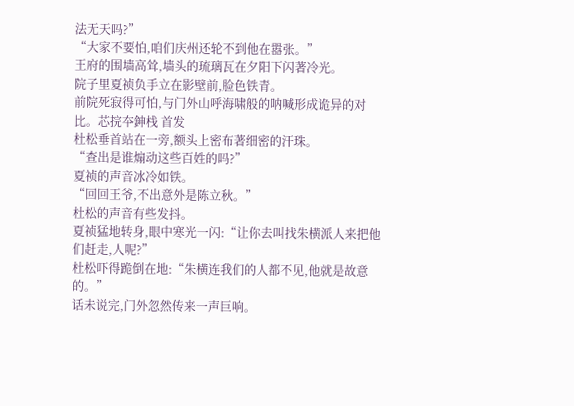法无天吗?”
“大家不要怕,咱们庆州还轮不到他在嚣张。”
王府的围墙高耸,墙头的琉璃瓦在夕阳下闪著冷光。
院子里夏祯负手立在影壁前,脸色铁青。
前院死寂得可怕,与门外山呼海啸般的呐喊形成诡异的对比。芯捖夲鉮栈 首发
杜松垂首站在一旁,额头上密布著细密的汗珠。
“查出是谁煽动这些百姓的吗?”
夏祯的声音冰冷如铁。
“回回王爷,不出意外是陈立秋。”
杜松的声音有些发抖。
夏祯猛地转身,眼中寒光一闪:“让你去叫找朱横派人来把他们赶走,人呢?”
杜松吓得跪倒在地:“朱横连我们的人都不见,他就是故意的。”
话未说完,门外忽然传来一声巨响。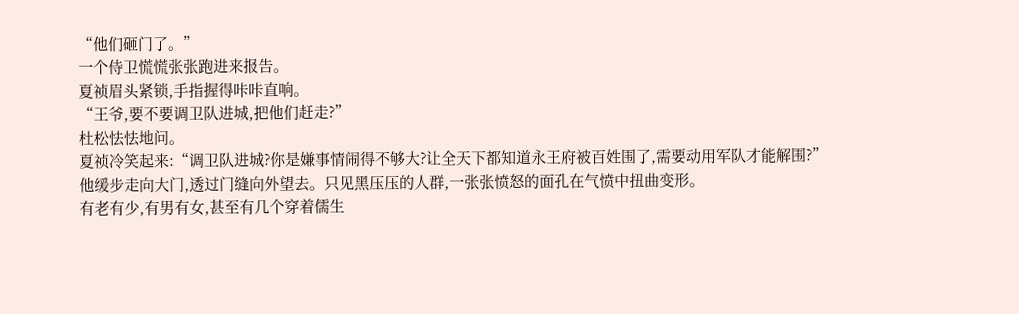“他们砸门了。”
一个侍卫慌慌张张跑进来报告。
夏祯眉头紧锁,手指握得咔咔直响。
“王爷,要不要调卫队进城,把他们赶走?”
杜松怯怯地问。
夏祯冷笑起来:“调卫队进城?你是嫌事情闹得不够大?让全天下都知道永王府被百姓围了,需要动用军队才能解围?”
他缓步走向大门,透过门缝向外望去。只见黑压压的人群,一张张愤怒的面孔在气愤中扭曲变形。
有老有少,有男有女,甚至有几个穿着儒生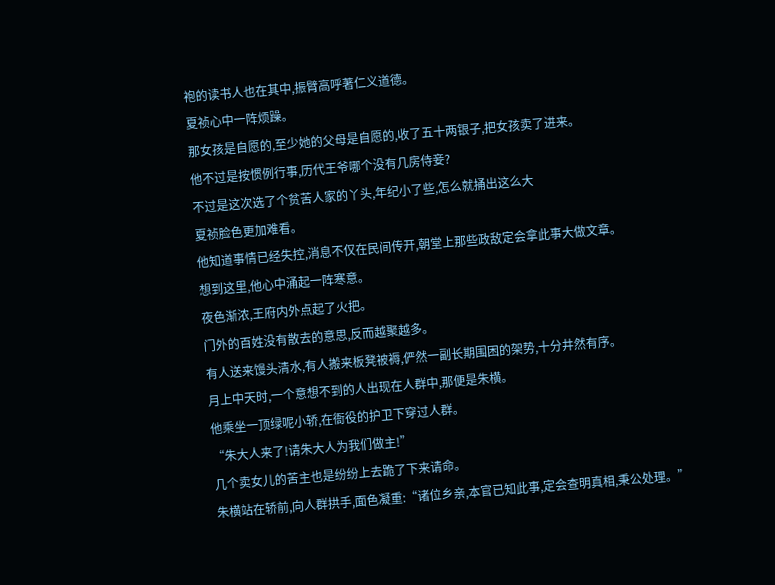袍的读书人也在其中,振臂高呼著仁义道德。
夏祯心中一阵烦躁。
那女孩是自愿的,至少她的父母是自愿的,收了五十两银子,把女孩卖了进来。
他不过是按惯例行事,历代王爷哪个没有几房侍妾?
不过是这次选了个贫苦人家的丫头,年纪小了些,怎么就捅出这么大
夏祯脸色更加难看。
他知道事情已经失控,消息不仅在民间传开,朝堂上那些政敌定会拿此事大做文章。
想到这里,他心中涌起一阵寒意。
夜色渐浓,王府内外点起了火把。
门外的百姓没有散去的意思,反而越聚越多。
有人送来馒头清水,有人搬来板凳被褥,俨然一副长期围困的架势,十分井然有序。
月上中天时,一个意想不到的人出现在人群中,那便是朱横。
他乘坐一顶绿呢小轿,在衙役的护卫下穿过人群。
“朱大人来了!请朱大人为我们做主!”
几个卖女儿的苦主也是纷纷上去跪了下来请命。
朱横站在轿前,向人群拱手,面色凝重:“诸位乡亲,本官已知此事,定会查明真相,秉公处理。”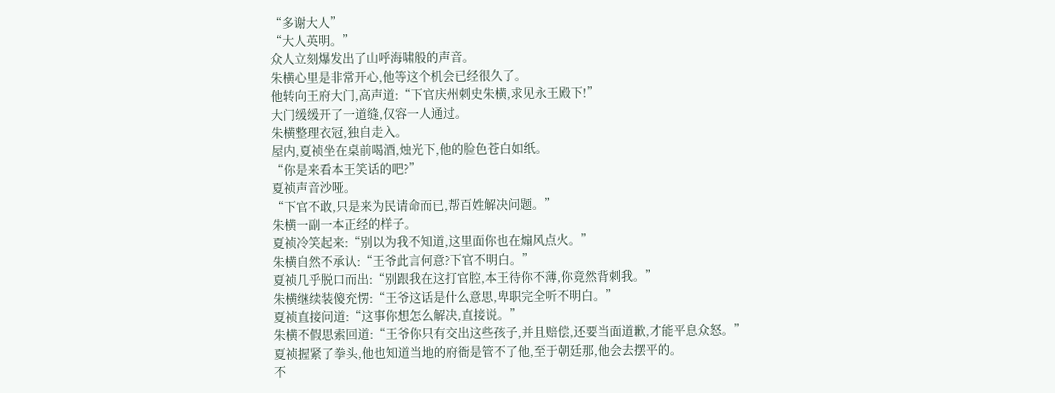“多谢大人”
“大人英明。”
众人立刻爆发出了山呼海啸般的声音。
朱横心里是非常开心,他等这个机会已经很久了。
他转向王府大门,高声道:“下官庆州刺史朱横,求见永王殿下!”
大门缓缓开了一道缝,仅容一人通过。
朱横整理衣冠,独自走入。
屋内,夏祯坐在桌前喝酒,烛光下,他的脸色苍白如纸。
“你是来看本王笑话的吧?”
夏祯声音沙哑。
“下官不敢,只是来为民请命而已,帮百姓解决问题。”
朱横一副一本正经的样子。
夏祯冷笑起来:“别以为我不知道,这里面你也在煽风点火。”
朱横自然不承认:“王爷此言何意?下官不明白。”
夏祯几乎脱口而出:“别跟我在这打官腔,本王待你不薄,你竟然背刺我。”
朱横继续装傻充愣:“王爷这话是什么意思,卑职完全听不明白。”
夏祯直接问道:“这事你想怎么解决,直接说。”
朱横不假思索回道:“王爷你只有交出这些孩子,并且赔偿,还要当面道歉,才能平息众怒。”
夏祯握紧了拳头,他也知道当地的府衙是管不了他,至于朝廷那,他会去摆平的。
不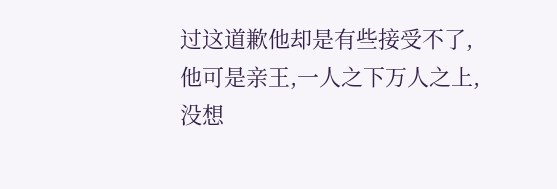过这道歉他却是有些接受不了,他可是亲王,一人之下万人之上,
没想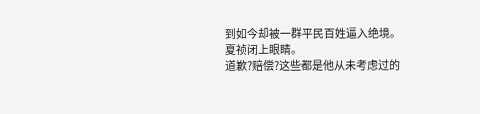到如今却被一群平民百姓逼入绝境。
夏祯闭上眼睛。
道歉?赔偿?这些都是他从未考虑过的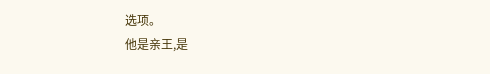选项。
他是亲王,是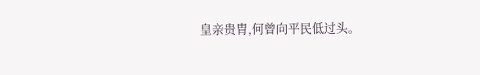皇亲贵胄,何曾向平民低过头。